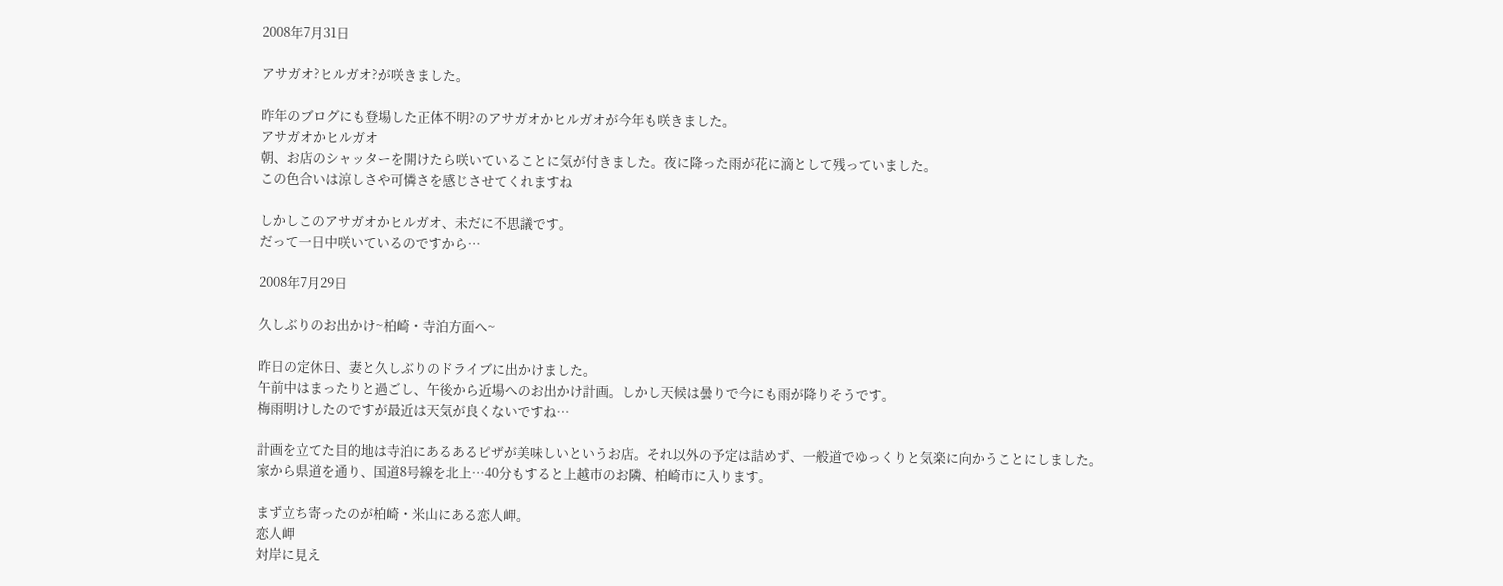2008年7月31日

アサガオ?ヒルガオ?が咲きました。

昨年のブログにも登場した正体不明?のアサガオかヒルガオが今年も咲きました。
アサガオかヒルガオ
朝、お店のシャッターを開けたら咲いていることに気が付きました。夜に降った雨が花に滴として残っていました。
この色合いは涼しさや可憐さを感じさせてくれますね

しかしこのアサガオかヒルガオ、未だに不思議です。
だって一日中咲いているのですから…

2008年7月29日

久しぶりのお出かけ~柏崎・寺泊方面へ~

昨日の定休日、妻と久しぶりのドライブに出かけました。
午前中はまったりと過ごし、午後から近場へのお出かけ計画。しかし天候は曇りで今にも雨が降りそうです。
梅雨明けしたのですが最近は天気が良くないですね…

計画を立てた目的地は寺泊にあるあるピザが美味しいというお店。それ以外の予定は詰めず、一般道でゆっくりと気楽に向かうことにしました。
家から県道を通り、国道8号線を北上…40分もすると上越市のお隣、柏崎市に入ります。

まず立ち寄ったのが柏崎・米山にある恋人岬。
恋人岬
対岸に見え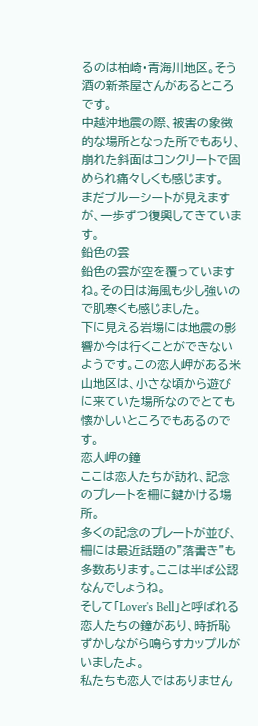るのは柏崎・青海川地区。そう酒の新茶屋さんがあるところです。
中越沖地震の際、被害の象徴的な場所となった所でもあり、崩れた斜面はコンクリートで固められ痛々しくも感じます。
まだブルーシートが見えますが、一歩ずつ復興してきています。
鉛色の雲
鉛色の雲が空を覆っていますね。その日は海風も少し強いので肌寒くも感じました。
下に見える岩場には地震の影響か今は行くことができないようです。この恋人岬がある米山地区は、小さな頃から遊びに来ていた場所なのでとても懐かしいところでもあるのです。
恋人岬の鐘
ここは恋人たちが訪れ、記念のプレートを柵に鍵かける場所。
多くの記念のプレートが並び、柵には最近話題の”落書き”も多数あります。ここは半ば公認なんでしょうね。
そして「Lover's Bell」と呼ばれる恋人たちの鐘があり、時折恥ずかしながら鳴らすカップルがいましたよ。
私たちも恋人ではありません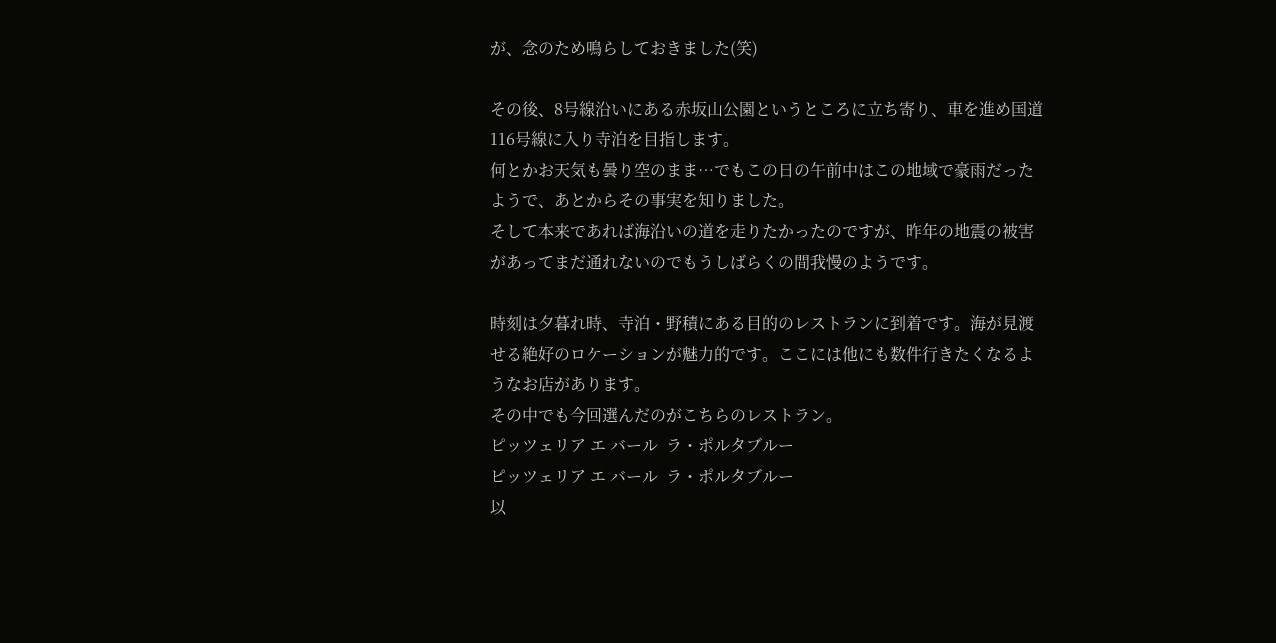が、念のため鳴らしておきました(笑)

その後、8号線沿いにある赤坂山公園というところに立ち寄り、車を進め国道116号線に入り寺泊を目指します。
何とかお天気も曇り空のまま…でもこの日の午前中はこの地域で豪雨だったようで、あとからその事実を知りました。
そして本来であれば海沿いの道を走りたかったのですが、昨年の地震の被害があってまだ通れないのでもうしばらくの間我慢のようです。

時刻は夕暮れ時、寺泊・野積にある目的のレストランに到着です。海が見渡せる絶好のロケーションが魅力的です。ここには他にも数件行きたくなるようなお店があります。
その中でも今回選んだのがこちらのレストラン。
ピッツェリア エ バール  ラ・ポルタブルー
ピッツェリア エ バール  ラ・ポルタブルー
以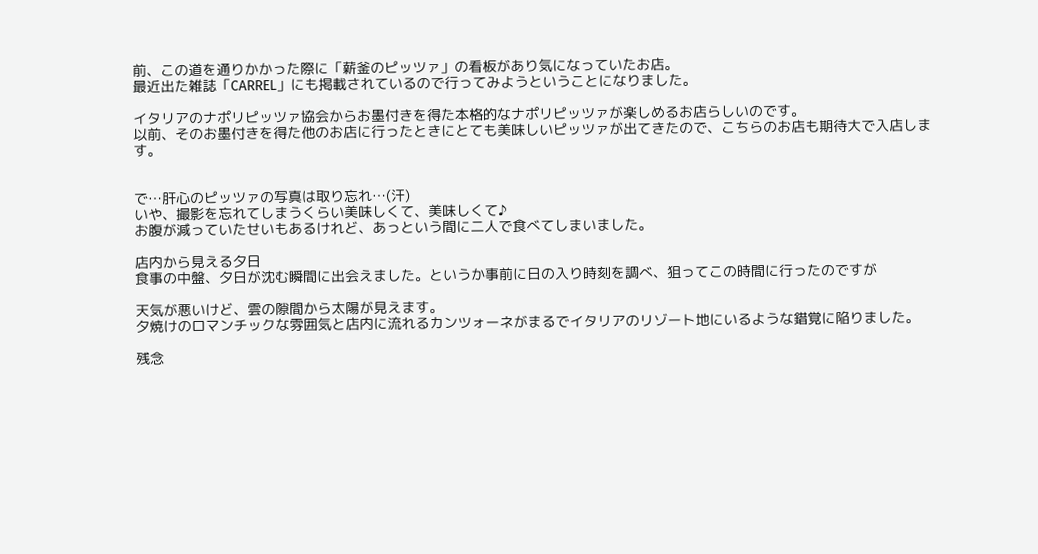前、この道を通りかかった際に「薪釜のピッツァ」の看板があり気になっていたお店。
最近出た雑誌「CARREL」にも掲載されているので行ってみようということになりました。

イタリアのナポリピッツァ協会からお墨付きを得た本格的なナポリピッツァが楽しめるお店らしいのです。
以前、そのお墨付きを得た他のお店に行ったときにとても美味しいピッツァが出てきたので、こちらのお店も期待大で入店します。


で…肝心のピッツァの写真は取り忘れ…(汗)
いや、撮影を忘れてしまうくらい美味しくて、美味しくて♪
お腹が減っていたせいもあるけれど、あっという間に二人で食べてしまいました。

店内から見える夕日
食事の中盤、夕日が沈む瞬間に出会えました。というか事前に日の入り時刻を調べ、狙ってこの時間に行ったのですが

天気が悪いけど、雲の隙間から太陽が見えます。
夕焼けのロマンチックな雰囲気と店内に流れるカンツォーネがまるでイタリアのリゾート地にいるような錯覚に陥りました。

残念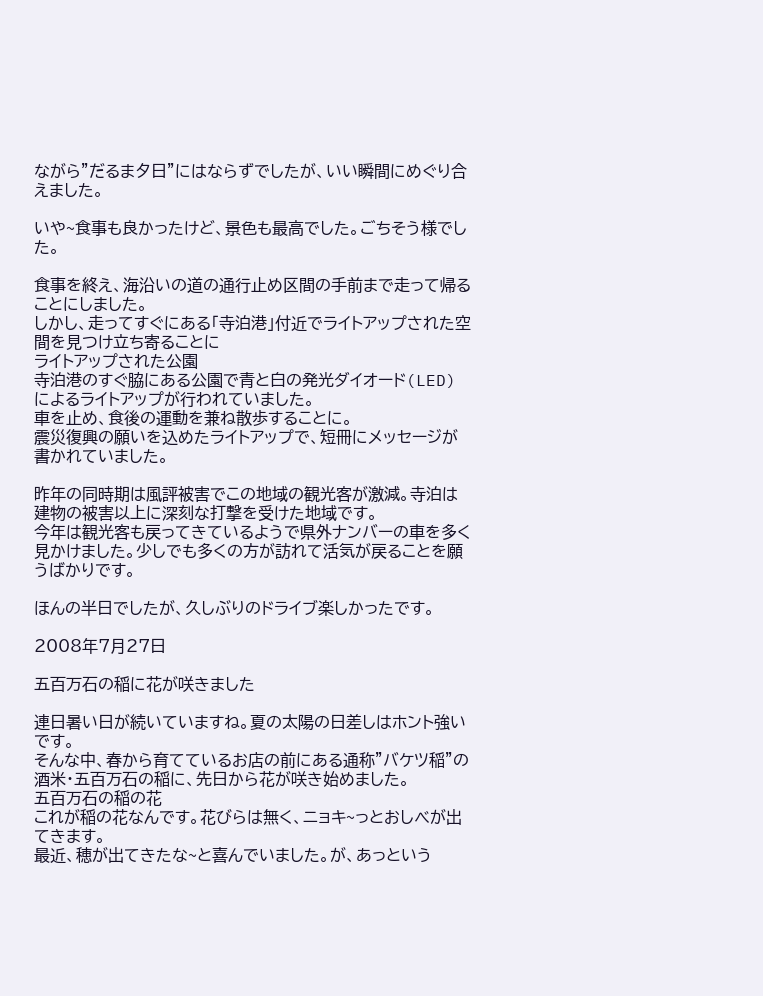ながら”だるま夕日”にはならずでしたが、いい瞬間にめぐり合えました。

いや~食事も良かったけど、景色も最高でした。ごちそう様でした。

食事を終え、海沿いの道の通行止め区間の手前まで走って帰ることにしました。
しかし、走ってすぐにある「寺泊港」付近でライトアップされた空間を見つけ立ち寄ることに
ライトアップされた公園
寺泊港のすぐ脇にある公園で青と白の発光ダイオード(LED)によるライトアップが行われていました。
車を止め、食後の運動を兼ね散歩することに。
震災復興の願いを込めたライトアップで、短冊にメッセージが書かれていました。

昨年の同時期は風評被害でこの地域の観光客が激減。寺泊は建物の被害以上に深刻な打撃を受けた地域です。
今年は観光客も戻ってきているようで県外ナンバーの車を多く見かけました。少しでも多くの方が訪れて活気が戻ることを願うばかりです。

ほんの半日でしたが、久しぶりのドライブ楽しかったです。

2008年7月27日

五百万石の稲に花が咲きました

連日暑い日が続いていますね。夏の太陽の日差しはホント強いです。
そんな中、春から育てているお店の前にある通称”バケツ稲”の酒米・五百万石の稲に、先日から花が咲き始めました。
五百万石の稲の花
これが稲の花なんです。花びらは無く、ニョキ~っとおしべが出てきます。
最近、穂が出てきたな~と喜んでいました。が、あっという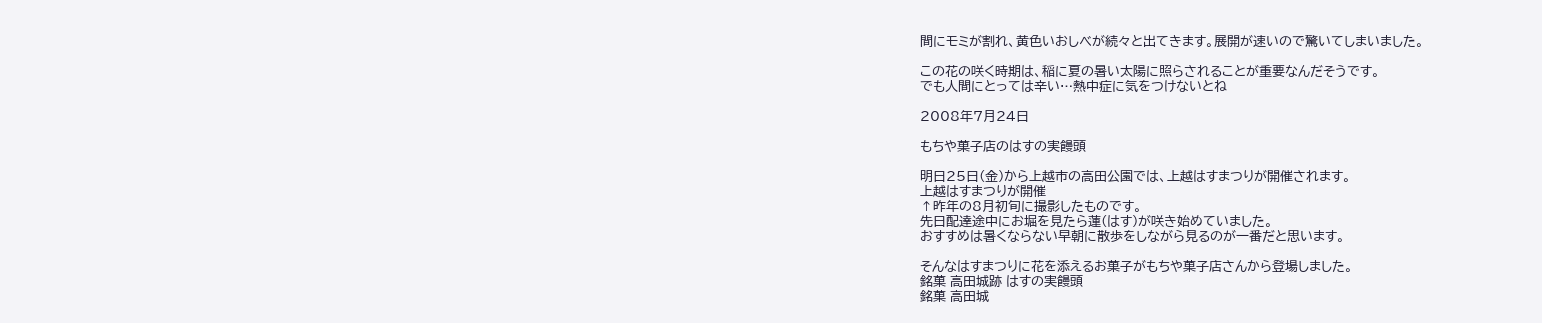間にモミが割れ、黄色いおしべが続々と出てきます。展開が速いので驚いてしまいました。

この花の咲く時期は、稲に夏の暑い太陽に照らされることが重要なんだそうです。
でも人間にとっては辛い…熱中症に気をつけないとね

2008年7月24日

もちや菓子店のはすの実饅頭

明日25日(金)から上越市の高田公園では、上越はすまつりが開催されます。
上越はすまつりが開催
↑昨年の8月初旬に撮影したものです。
先日配達途中にお堀を見たら蓮(はす)が咲き始めていました。
おすすめは暑くならない早朝に散歩をしながら見るのが一番だと思います。

そんなはすまつりに花を添えるお菓子がもちや菓子店さんから登場しました。
銘菓 高田城跡 はすの実饅頭
銘菓 高田城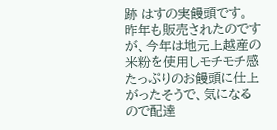跡 はすの実饅頭です。
昨年も販売されたのですが、今年は地元上越産の米粉を使用しモチモチ感たっぷりのお饅頭に仕上がったそうで、気になるので配達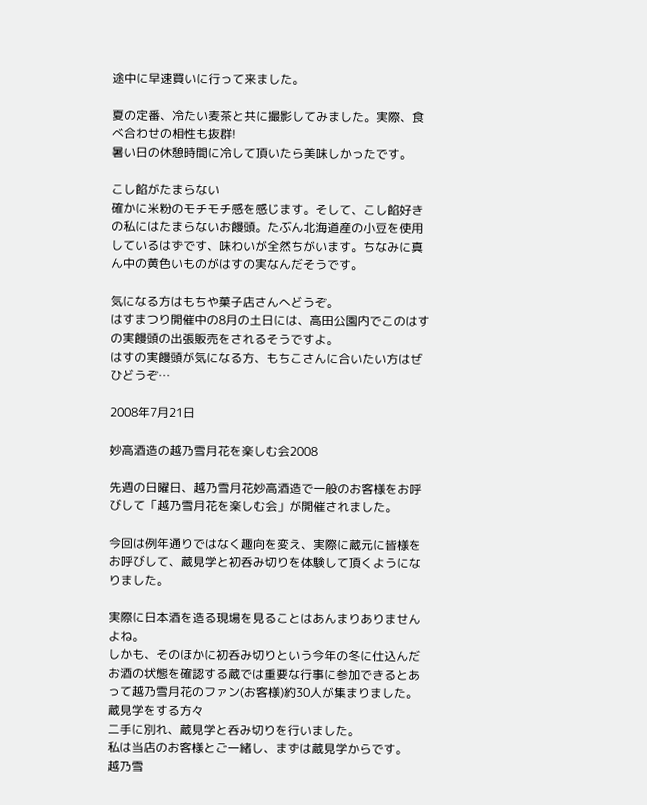途中に早速買いに行って来ました。

夏の定番、冷たい麦茶と共に撮影してみました。実際、食べ合わせの相性も抜群!
暑い日の休憩時間に冷して頂いたら美味しかったです。

こし餡がたまらない
確かに米粉のモチモチ感を感じます。そして、こし餡好きの私にはたまらないお饅頭。たぶん北海道産の小豆を使用しているはずです、味わいが全然ちがいます。ちなみに真ん中の黄色いものがはすの実なんだそうです。

気になる方はもちや菓子店さんへどうぞ。
はすまつり開催中の8月の土日には、高田公園内でこのはすの実饅頭の出張販売をされるそうですよ。
はすの実饅頭が気になる方、もちこさんに合いたい方はぜひどうぞ…

2008年7月21日

妙高酒造の越乃雪月花を楽しむ会2008

先週の日曜日、越乃雪月花妙高酒造で一般のお客様をお呼びして「越乃雪月花を楽しむ会」が開催されました。

今回は例年通りではなく趣向を変え、実際に蔵元に皆様をお呼びして、蔵見学と初呑み切りを体験して頂くようになりました。

実際に日本酒を造る現場を見ることはあんまりありませんよね。
しかも、そのほかに初呑み切りという今年の冬に仕込んだお酒の状態を確認する蔵では重要な行事に参加できるとあって越乃雪月花のファン(お客様)約30人が集まりました。
蔵見学をする方々
二手に別れ、蔵見学と呑み切りを行いました。
私は当店のお客様とご一緒し、まずは蔵見学からです。
越乃雪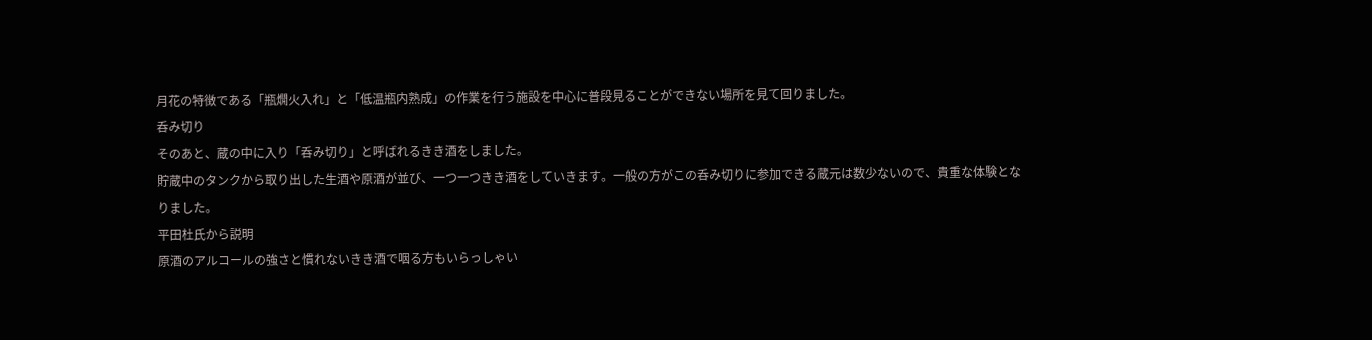月花の特徴である「瓶燗火入れ」と「低温瓶内熟成」の作業を行う施設を中心に普段見ることができない場所を見て回りました。
呑み切り
そのあと、蔵の中に入り「呑み切り」と呼ばれるきき酒をしました。
貯蔵中のタンクから取り出した生酒や原酒が並び、一つ一つきき酒をしていきます。一般の方がこの呑み切りに参加できる蔵元は数少ないので、貴重な体験となりました。
平田杜氏から説明
原酒のアルコールの強さと慣れないきき酒で咽る方もいらっしゃい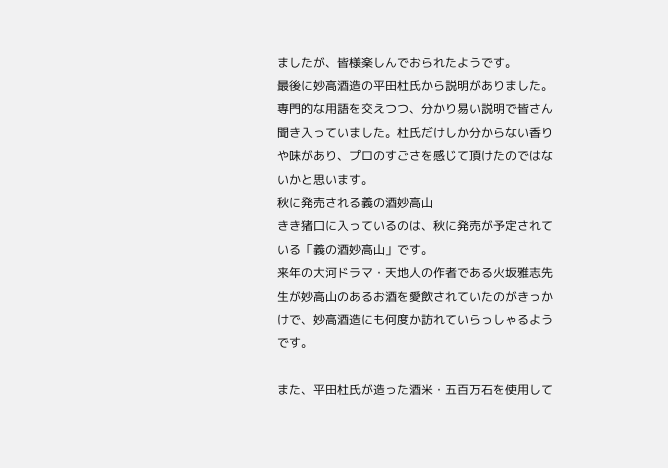ましたが、皆様楽しんでおられたようです。
最後に妙高酒造の平田杜氏から説明がありました。
専門的な用語を交えつつ、分かり易い説明で皆さん聞き入っていました。杜氏だけしか分からない香りや味があり、プロのすごさを感じて頂けたのではないかと思います。
秋に発売される義の酒妙高山
きき猪口に入っているのは、秋に発売が予定されている「義の酒妙高山」です。
来年の大河ドラマ・天地人の作者である火坂雅志先生が妙高山のあるお酒を愛飲されていたのがきっかけで、妙高酒造にも何度か訪れていらっしゃるようです。

また、平田杜氏が造った酒米・五百万石を使用して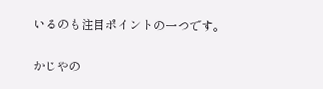いるのも注目ポイントの一つです。

かじやの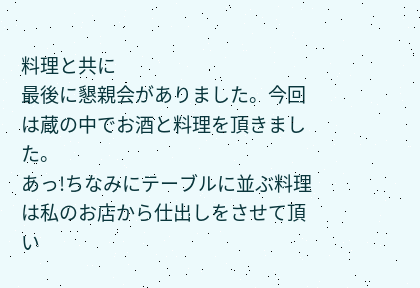料理と共に
最後に懇親会がありました。今回は蔵の中でお酒と料理を頂きました。
あっ!ちなみにテーブルに並ぶ料理は私のお店から仕出しをさせて頂い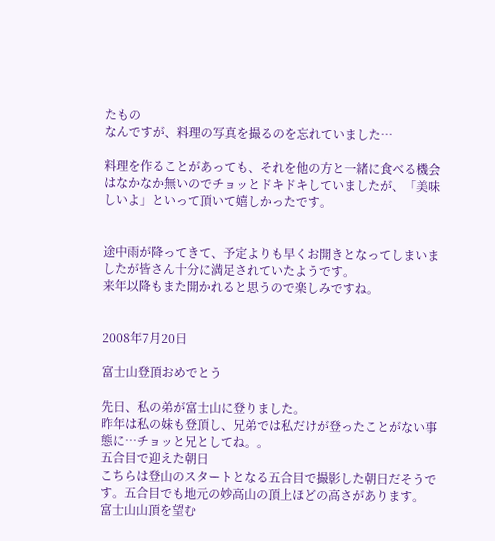たもの
なんですが、料理の写真を撮るのを忘れていました…

料理を作ることがあっても、それを他の方と一緒に食べる機会はなかなか無いのでチョッとドキドキしていましたが、「美味しいよ」といって頂いて嬉しかったです。


途中雨が降ってきて、予定よりも早くお開きとなってしまいましたが皆さん十分に満足されていたようです。
来年以降もまた開かれると思うので楽しみですね。


2008年7月20日

富士山登頂おめでとう

先日、私の弟が富士山に登りました。
昨年は私の妹も登頂し、兄弟では私だけが登ったことがない事態に…チョッと兄としてね。。
五合目で迎えた朝日
こちらは登山のスタートとなる五合目で撮影した朝日だそうです。五合目でも地元の妙高山の頂上ほどの高さがあります。
富士山山頂を望む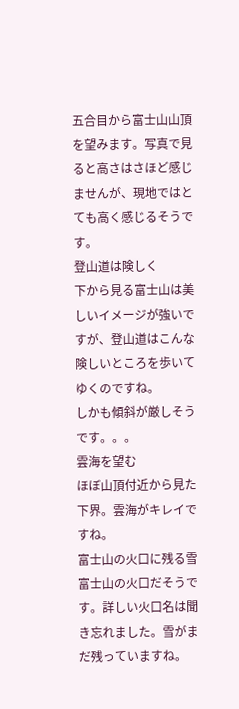五合目から富士山山頂を望みます。写真で見ると高さはさほど感じませんが、現地ではとても高く感じるそうです。
登山道は険しく
下から見る富士山は美しいイメージが強いですが、登山道はこんな険しいところを歩いてゆくのですね。
しかも傾斜が厳しそうです。。。
雲海を望む
ほぼ山頂付近から見た下界。雲海がキレイですね。
富士山の火口に残る雪
富士山の火口だそうです。詳しい火口名は聞き忘れました。雪がまだ残っていますね。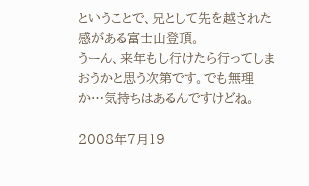ということで、兄として先を越された感がある富士山登頂。
うーん、来年もし行けたら行ってしまおうかと思う次第です。でも無理か…気持ちはあるんですけどね。

2008年7月19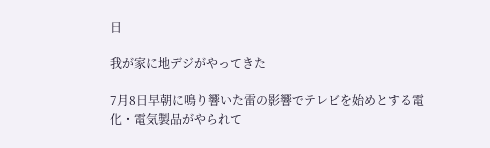日

我が家に地デジがやってきた

7月8日早朝に鳴り響いた雷の影響でテレビを始めとする電化・電気製品がやられて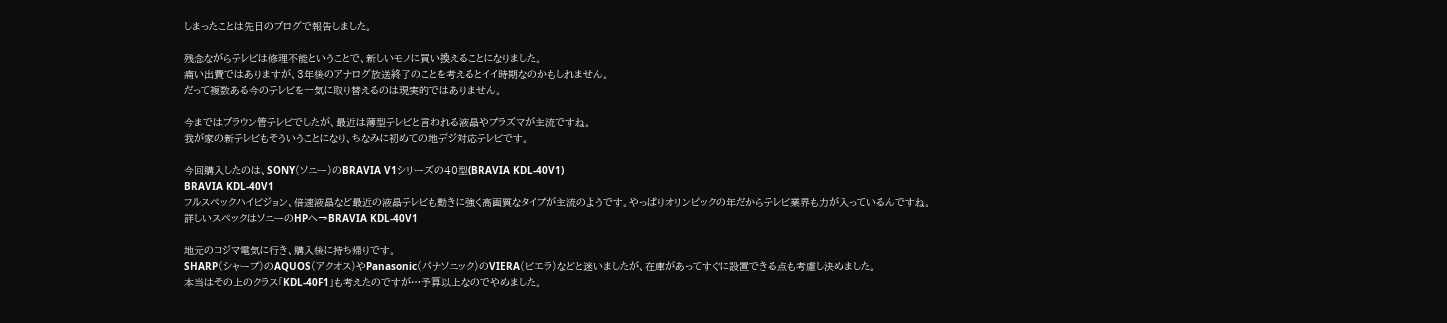しまったことは先日のブログで報告しました。

残念ながらテレビは修理不能ということで、新しいモノに買い換えることになりました。
痛い出費ではありますが、3年後のアナログ放送終了のことを考えるとイイ時期なのかもしれません。
だって複数ある今のテレビを一気に取り替えるのは現実的ではありません。

今まではブラウン管テレビでしたが、最近は薄型テレビと言われる液晶やプラズマが主流ですね。
我が家の新テレビもそういうことになり、ちなみに初めての地デジ対応テレビです。

今回購入したのは、SONY(ソニー)のBRAVIA V1シリーズの40型(BRAVIA KDL-40V1)
BRAVIA KDL-40V1
フルスペックハイビジョン、倍速液晶など最近の液晶テレビも動きに強く高画質なタイプが主流のようです。やっぱりオリンピックの年だからテレビ業界も力が入っているんですね。
詳しいスペックはソニーのHPへ→BRAVIA KDL-40V1

地元のコジマ電気に行き、購入後に持ち帰りです。
SHARP(シャープ)のAQUOS(アクオス)やPanasonic(パナソニック)のVIERA(ビエラ)などと迷いましたが、在庫があってすぐに設置できる点も考慮し決めました。
本当はその上のクラス「KDL-40F1」も考えたのですが…予算以上なのでやめました。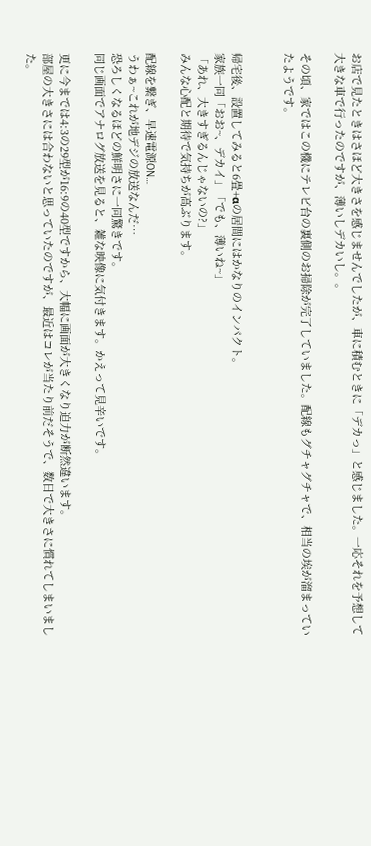お店で見たときはさほど大きさを感じませんでしたが、車に積むときに「デカっ」と感じました。一応それを予想して大きな車で行ったのですが、薄いしデカいし。。

その頃、家ではこの機にテレビ台の裏側のお掃除が完了していました。配線もグチャグチャで、相当の埃が溜まっていたようです。


帰宅後、設置してみると6畳+αの居間にはかなりのインパクト。
家族一同「おお~、デカイ」「でも、薄いね~」
「あれ、大きすぎるんじゃないの?」
みんな心配と期待で気持ちが高ぶります。

配線を繋ぎ、早速電源ON…
うわぁ~これが地デジの放送なんだ…
恐ろしくなるほどの鮮明さに一同驚きです。
同じ画面でアナログ放送を見ると、雑な映像に気付きます。かえって見辛いです。

更に今までは4:3の29型が16:9の40型ですから、大幅に画面が大きくなり迫力が断然違います。
部屋の大きさには合わないと思っていたのですが、最近はコレが当たり前だそうで、数日で大きさに慣れてしまいました。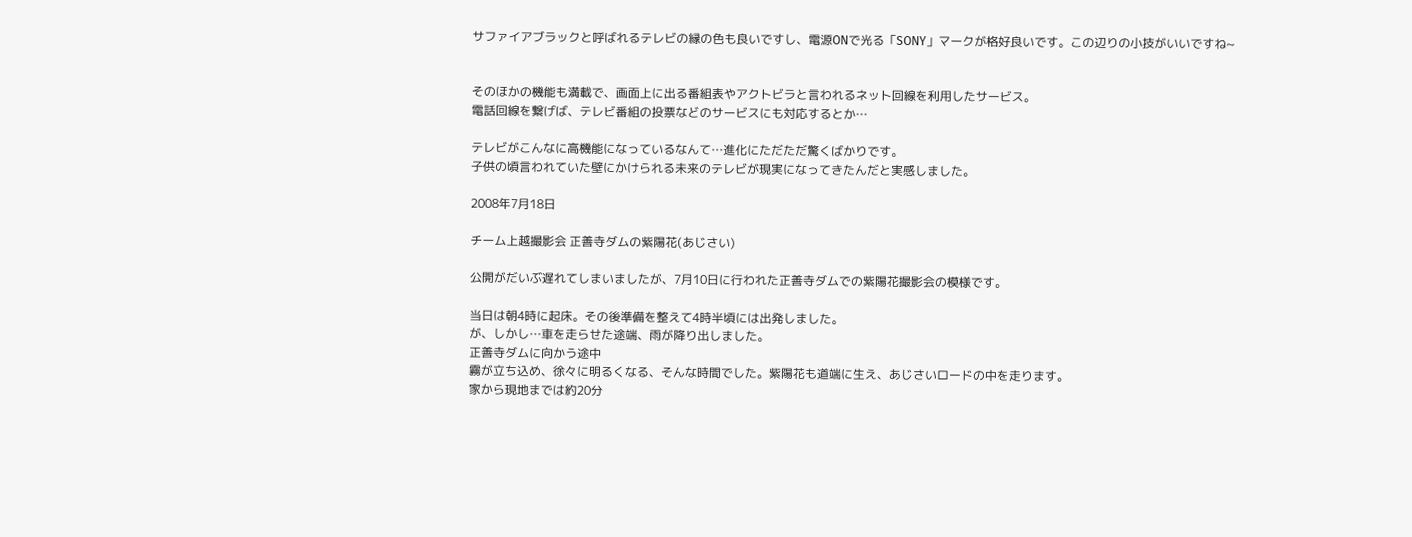サファイアブラックと呼ばれるテレビの縁の色も良いですし、電源ONで光る「SONY」マークが格好良いです。この辺りの小技がいいですね~


そのほかの機能も満載で、画面上に出る番組表やアクトビラと言われるネット回線を利用したサービス。
電話回線を繋げば、テレビ番組の投票などのサービスにも対応するとか…

テレビがこんなに高機能になっているなんて…進化にただただ驚くばかりです。
子供の頃言われていた壁にかけられる未来のテレビが現実になってきたんだと実感しました。

2008年7月18日

チーム上越撮影会 正善寺ダムの紫陽花(あじさい)

公開がだいぶ遅れてしまいましたが、7月10日に行われた正善寺ダムでの紫陽花撮影会の模様です。

当日は朝4時に起床。その後準備を整えて4時半頃には出発しました。
が、しかし…車を走らせた途端、雨が降り出しました。
正善寺ダムに向かう途中
霧が立ち込め、徐々に明るくなる、そんな時間でした。紫陽花も道端に生え、あじさいロードの中を走ります。
家から現地までは約20分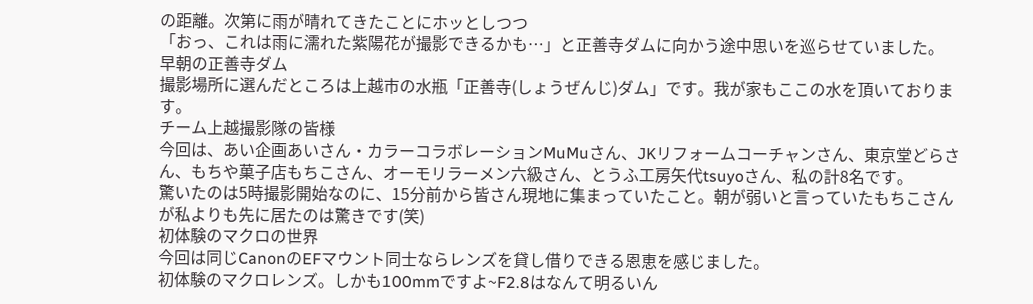の距離。次第に雨が晴れてきたことにホッとしつつ
「おっ、これは雨に濡れた紫陽花が撮影できるかも…」と正善寺ダムに向かう途中思いを巡らせていました。
早朝の正善寺ダム
撮影場所に選んだところは上越市の水瓶「正善寺(しょうぜんじ)ダム」です。我が家もここの水を頂いております。
チーム上越撮影隊の皆様
今回は、あい企画あいさん・カラーコラボレーションMuMuさん、JKリフォームコーチャンさん、東京堂どらさん、もちや菓子店もちこさん、オーモリラーメン六級さん、とうふ工房矢代tsuyoさん、私の計8名です。
驚いたのは5時撮影開始なのに、15分前から皆さん現地に集まっていたこと。朝が弱いと言っていたもちこさんが私よりも先に居たのは驚きです(笑)
初体験のマクロの世界
今回は同じCanonのEFマウント同士ならレンズを貸し借りできる恩恵を感じました。
初体験のマクロレンズ。しかも100mmですよ~F2.8はなんて明るいん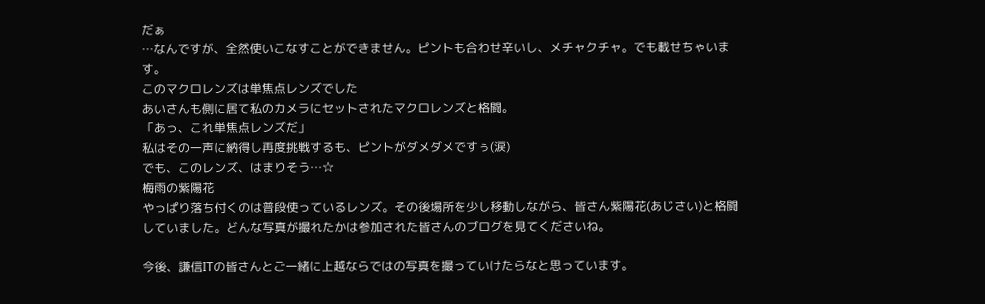だぁ
…なんですが、全然使いこなすことができません。ピントも合わせ辛いし、メチャクチャ。でも載せちゃいます。
このマクロレンズは単焦点レンズでした
あいさんも側に居て私のカメラにセットされたマクロレンズと格闘。
「あっ、これ単焦点レンズだ」
私はその一声に納得し再度挑戦するも、ピントがダメダメですぅ(涙)
でも、このレンズ、はまりそう…☆
梅雨の紫陽花
やっぱり落ち付くのは普段使っているレンズ。その後場所を少し移動しながら、皆さん紫陽花(あじさい)と格闘していました。どんな写真が撮れたかは参加された皆さんのブログを見てくださいね。

今後、謙信ITの皆さんとご一緒に上越ならではの写真を撮っていけたらなと思っています。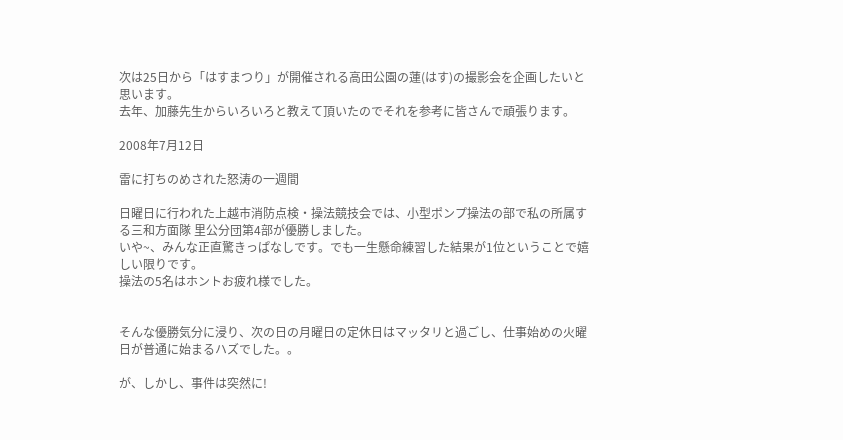次は25日から「はすまつり」が開催される高田公園の蓮(はす)の撮影会を企画したいと思います。
去年、加藤先生からいろいろと教えて頂いたのでそれを参考に皆さんで頑張ります。

2008年7月12日

雷に打ちのめされた怒涛の一週間

日曜日に行われた上越市消防点検・操法競技会では、小型ポンプ操法の部で私の所属する三和方面隊 里公分団第4部が優勝しました。
いや~、みんな正直驚きっぱなしです。でも一生懸命練習した結果が1位ということで嬉しい限りです。
操法の5名はホントお疲れ様でした。


そんな優勝気分に浸り、次の日の月曜日の定休日はマッタリと過ごし、仕事始めの火曜日が普通に始まるハズでした。。

が、しかし、事件は突然に!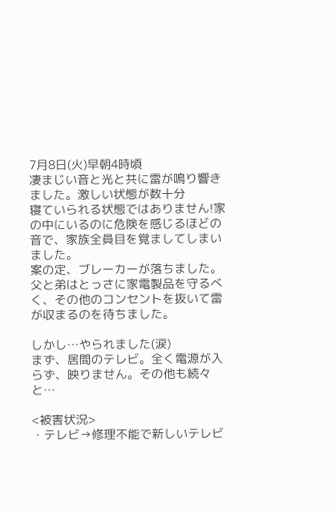7月8日(火)早朝4時頃
凄まじい音と光と共に雷が鳴り響きました。激しい状態が数十分
寝ていられる状態ではありません!家の中にいるのに危険を感じるほどの音で、家族全員目を覚ましてしまいました。
案の定、ブレーカーが落ちました。父と弟はとっさに家電製品を守るべく、その他のコンセントを抜いて雷が収まるのを待ちました。

しかし…やられました(涙)
まず、居間のテレビ。全く電源が入らず、映りません。その他も続々と…

<被害状況>
・テレビ→修理不能で新しいテレビ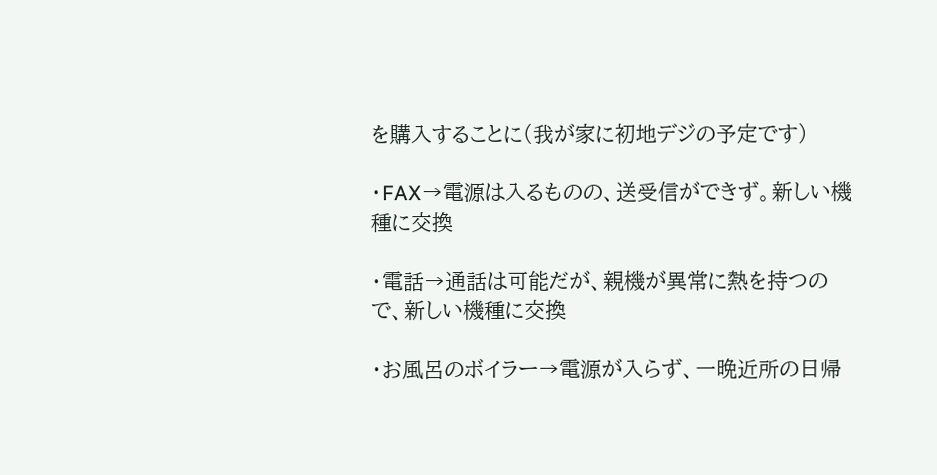を購入することに(我が家に初地デジの予定です)

・FAX→電源は入るものの、送受信ができず。新しい機種に交換

・電話→通話は可能だが、親機が異常に熱を持つので、新しい機種に交換

・お風呂のボイラー→電源が入らず、一晩近所の日帰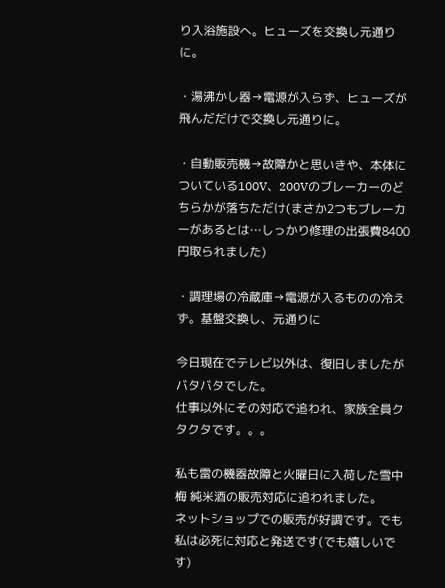り入浴施設へ。ヒューズを交換し元通りに。

・湯沸かし器→電源が入らず、ヒューズが飛んだだけで交換し元通りに。

・自動販売機→故障かと思いきや、本体についている100V、200Vのブレーカーのどちらかが落ちただけ(まさか2つもブレーカーがあるとは…しっかり修理の出張費8400円取られました)

・調理場の冷蔵庫→電源が入るものの冷えず。基盤交換し、元通りに

今日現在でテレビ以外は、復旧しましたがバタバタでした。
仕事以外にその対応で追われ、家族全員クタクタです。。。

私も雷の機器故障と火曜日に入荷した雪中梅 純米酒の販売対応に追われました。
ネットショップでの販売が好調です。でも私は必死に対応と発送です(でも嬉しいです)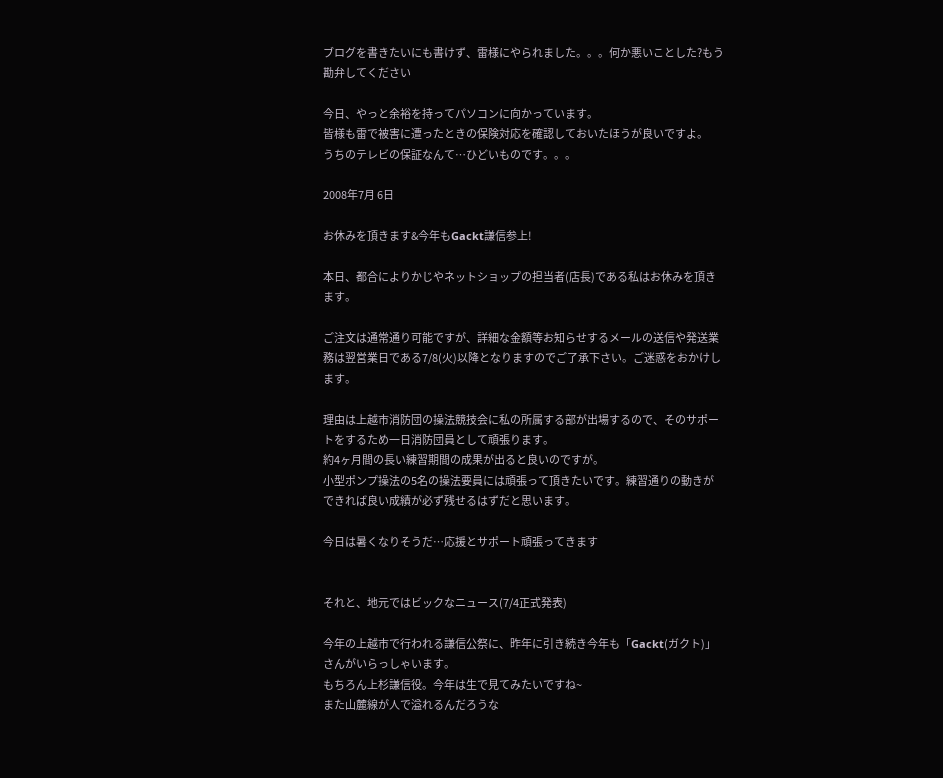ブログを書きたいにも書けず、雷様にやられました。。。何か悪いことした?もう勘弁してください

今日、やっと余裕を持ってパソコンに向かっています。
皆様も雷で被害に遭ったときの保険対応を確認しておいたほうが良いですよ。
うちのテレビの保証なんて…ひどいものです。。。

2008年7月 6日

お休みを頂きます&今年もGackt謙信参上!

本日、都合によりかじやネットショップの担当者(店長)である私はお休みを頂きます。

ご注文は通常通り可能ですが、詳細な金額等お知らせするメールの送信や発送業務は翌営業日である7/8(火)以降となりますのでご了承下さい。ご迷惑をおかけします。

理由は上越市消防団の操法競技会に私の所属する部が出場するので、そのサポートをするため一日消防団員として頑張ります。
約4ヶ月間の長い練習期間の成果が出ると良いのですが。
小型ポンプ操法の5名の操法要員には頑張って頂きたいです。練習通りの動きができれば良い成績が必ず残せるはずだと思います。

今日は暑くなりそうだ…応援とサポート頑張ってきます


それと、地元ではビックなニュース(7/4正式発表)

今年の上越市で行われる謙信公祭に、昨年に引き続き今年も「Gackt(ガクト)」さんがいらっしゃいます。
もちろん上杉謙信役。今年は生で見てみたいですね~
また山麓線が人で溢れるんだろうな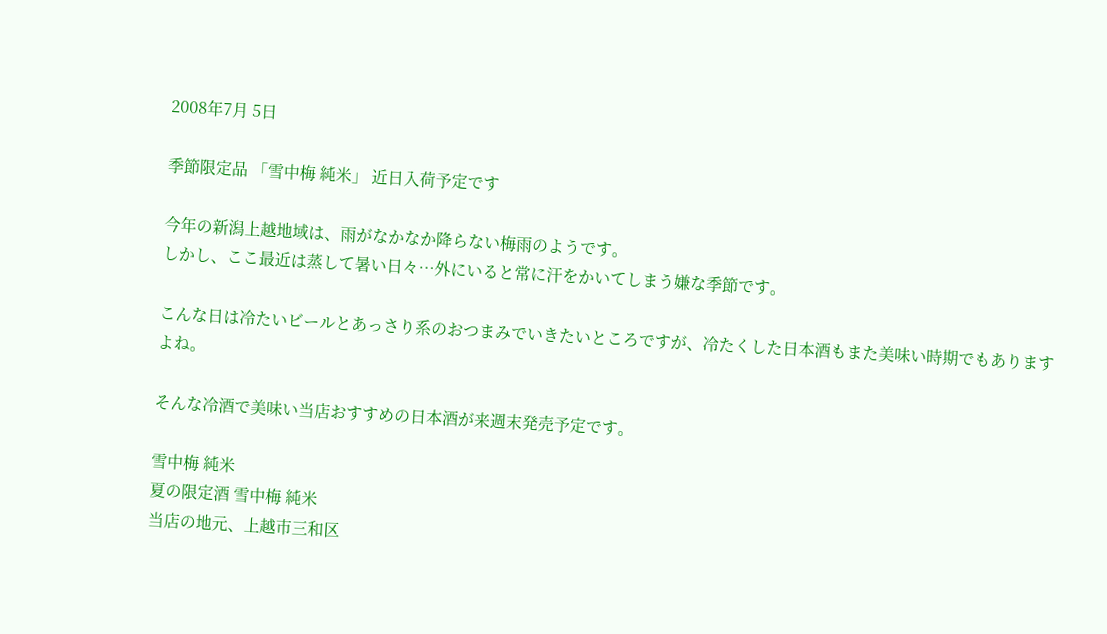2008年7月 5日

季節限定品 「雪中梅 純米」 近日入荷予定です

今年の新潟上越地域は、雨がなかなか降らない梅雨のようです。
しかし、ここ最近は蒸して暑い日々…外にいると常に汗をかいてしまう嫌な季節です。

こんな日は冷たいビールとあっさり系のおつまみでいきたいところですが、冷たくした日本酒もまた美味い時期でもありますよね。

そんな冷酒で美味い当店おすすめの日本酒が来週末発売予定です。

雪中梅 純米
夏の限定酒 雪中梅 純米
当店の地元、上越市三和区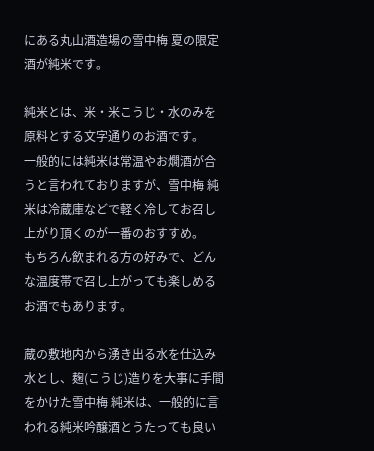にある丸山酒造場の雪中梅 夏の限定酒が純米です。

純米とは、米・米こうじ・水のみを原料とする文字通りのお酒です。
一般的には純米は常温やお燗酒が合うと言われておりますが、雪中梅 純米は冷蔵庫などで軽く冷してお召し上がり頂くのが一番のおすすめ。
もちろん飲まれる方の好みで、どんな温度帯で召し上がっても楽しめるお酒でもあります。

蔵の敷地内から湧き出る水を仕込み水とし、麹(こうじ)造りを大事に手間をかけた雪中梅 純米は、一般的に言われる純米吟醸酒とうたっても良い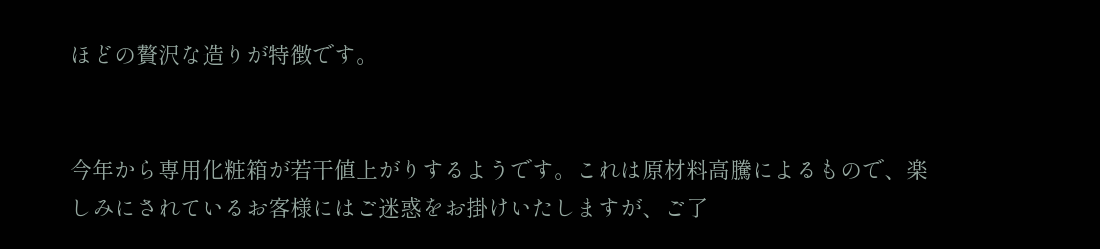ほどの贅沢な造りが特徴です。


今年から専用化粧箱が若干値上がりするようです。これは原材料高騰によるもので、楽しみにされているお客様にはご迷惑をお掛けいたしますが、ご了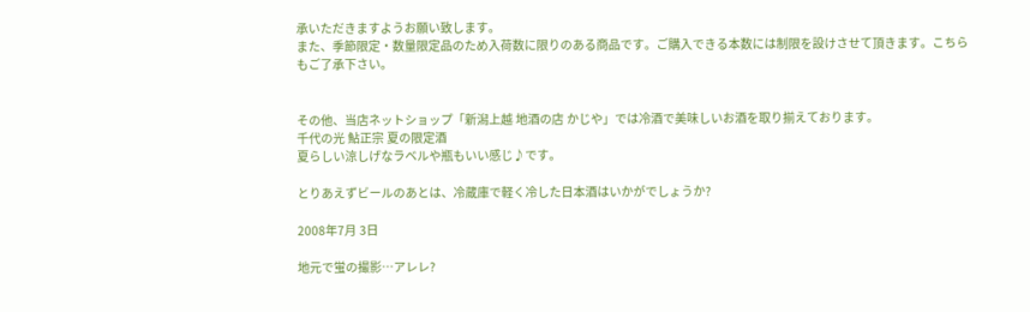承いただきますようお願い致します。
また、季節限定・数量限定品のため入荷数に限りのある商品です。ご購入できる本数には制限を設けさせて頂きます。こちらもご了承下さい。


その他、当店ネットショップ「新潟上越 地酒の店 かじや」では冷酒で美味しいお酒を取り揃えております。
千代の光 鮎正宗 夏の限定酒
夏らしい涼しげなラベルや瓶もいい感じ♪です。

とりあえずビールのあとは、冷蔵庫で軽く冷した日本酒はいかがでしょうか?

2008年7月 3日

地元で蛍の撮影…アレレ?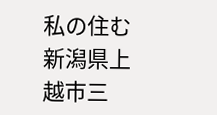私の住む新潟県上越市三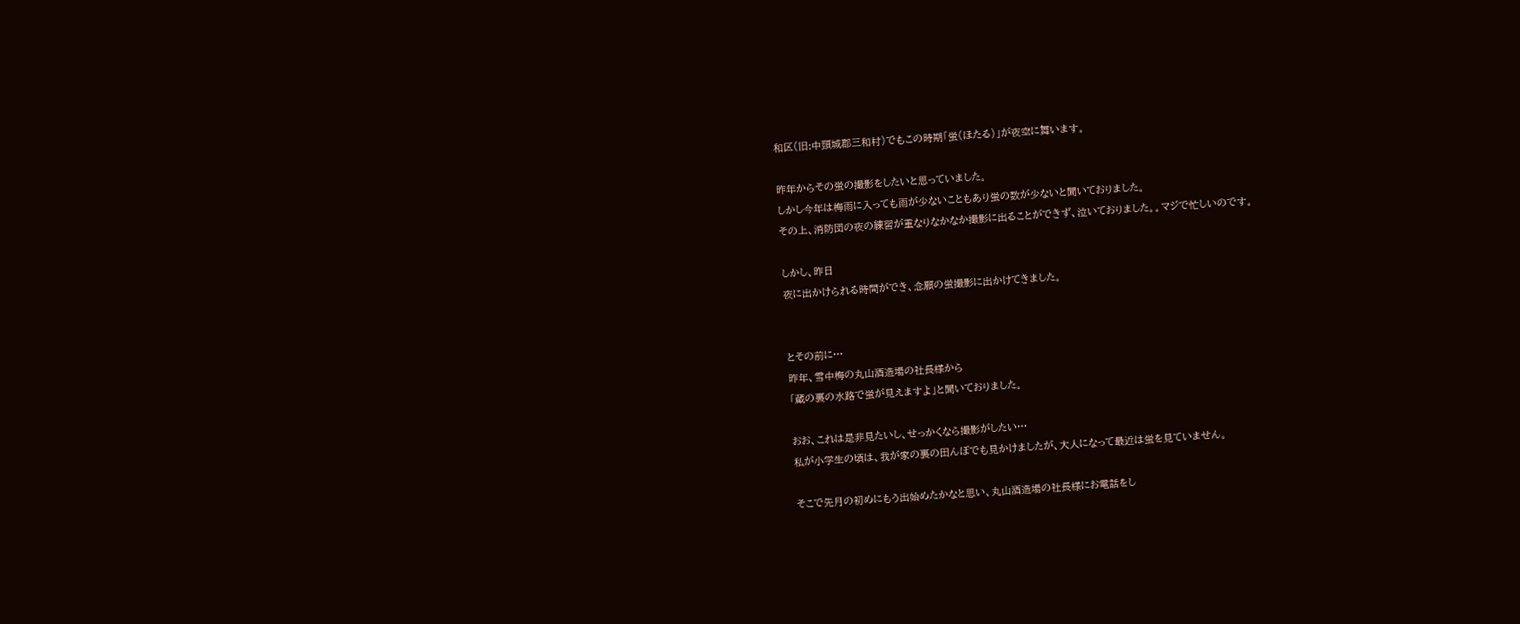和区(旧:中頸城郡三和村)でもこの時期「蛍(ほたる)」が夜空に舞います。

昨年からその蛍の撮影をしたいと思っていました。
しかし今年は梅雨に入っても雨が少ないこともあり蛍の数が少ないと聞いておりました。
その上、消防団の夜の練習が重なりなかなか撮影に出ることができず、泣いておりました。。マジで忙しいのです。

しかし、昨日
夜に出かけられる時間ができ、念願の蛍撮影に出かけてきました。


とその前に…
昨年、雪中梅の丸山酒造場の社長様から
「蔵の裏の水路で蛍が見えますよ」と聞いておりました。

おお、これは是非見たいし、せっかくなら撮影がしたい…
私が小学生の頃は、我が家の裏の田んぼでも見かけましたが、大人になって最近は蛍を見ていません。

そこで先月の初めにもう出始めたかなと思い、丸山酒造場の社長様にお電話をし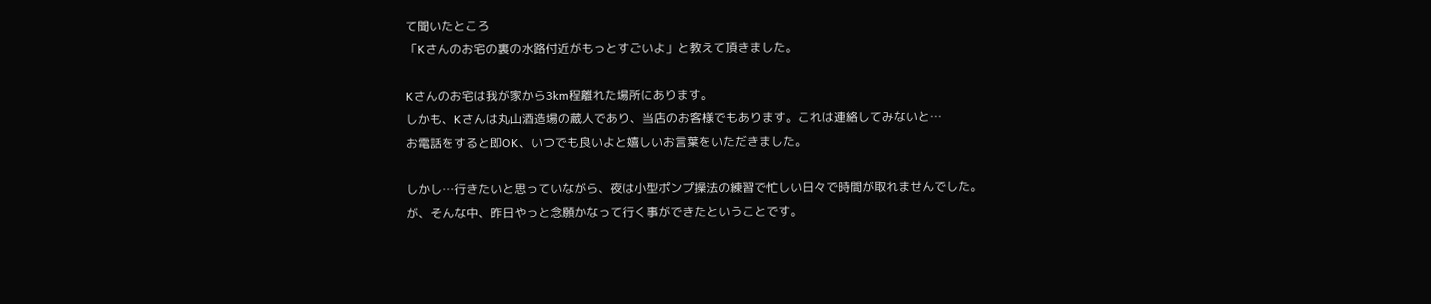て聞いたところ
「Kさんのお宅の裏の水路付近がもっとすごいよ」と教えて頂きました。

Kさんのお宅は我が家から3km程離れた場所にあります。
しかも、Kさんは丸山酒造場の蔵人であり、当店のお客様でもあります。これは連絡してみないと…
お電話をすると即OK、いつでも良いよと嬉しいお言葉をいただきました。

しかし…行きたいと思っていながら、夜は小型ポンプ操法の練習で忙しい日々で時間が取れませんでした。
が、そんな中、昨日やっと念願かなって行く事ができたということです。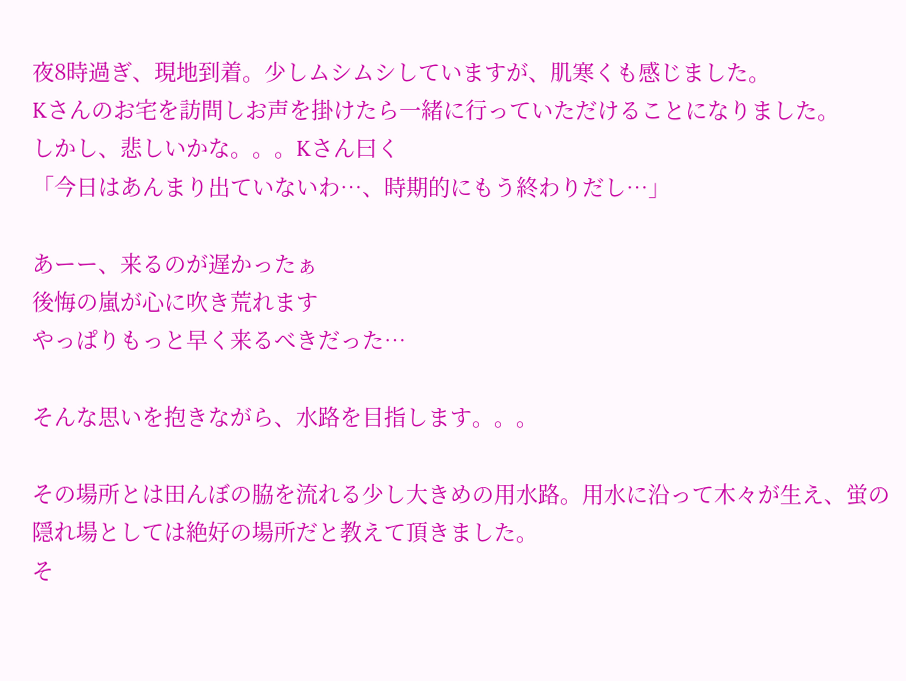夜8時過ぎ、現地到着。少しムシムシしていますが、肌寒くも感じました。
Kさんのお宅を訪問しお声を掛けたら一緒に行っていただけることになりました。
しかし、悲しいかな。。。Kさん曰く
「今日はあんまり出ていないわ…、時期的にもう終わりだし…」

あーー、来るのが遅かったぁ
後悔の嵐が心に吹き荒れます
やっぱりもっと早く来るべきだった…

そんな思いを抱きながら、水路を目指します。。。

その場所とは田んぼの脇を流れる少し大きめの用水路。用水に沿って木々が生え、蛍の隠れ場としては絶好の場所だと教えて頂きました。
そ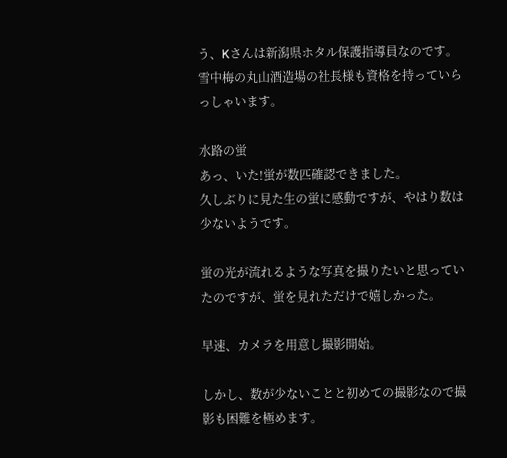う、Kさんは新潟県ホタル保護指導員なのです。雪中梅の丸山酒造場の社長様も資格を持っていらっしゃいます。

水路の蛍
あっ、いた!蛍が数匹確認できました。
久しぶりに見た生の蛍に感動ですが、やはり数は少ないようです。

蛍の光が流れるような写真を撮りたいと思っていたのですが、蛍を見れただけで嬉しかった。

早速、カメラを用意し撮影開始。

しかし、数が少ないことと初めての撮影なので撮影も困難を極めます。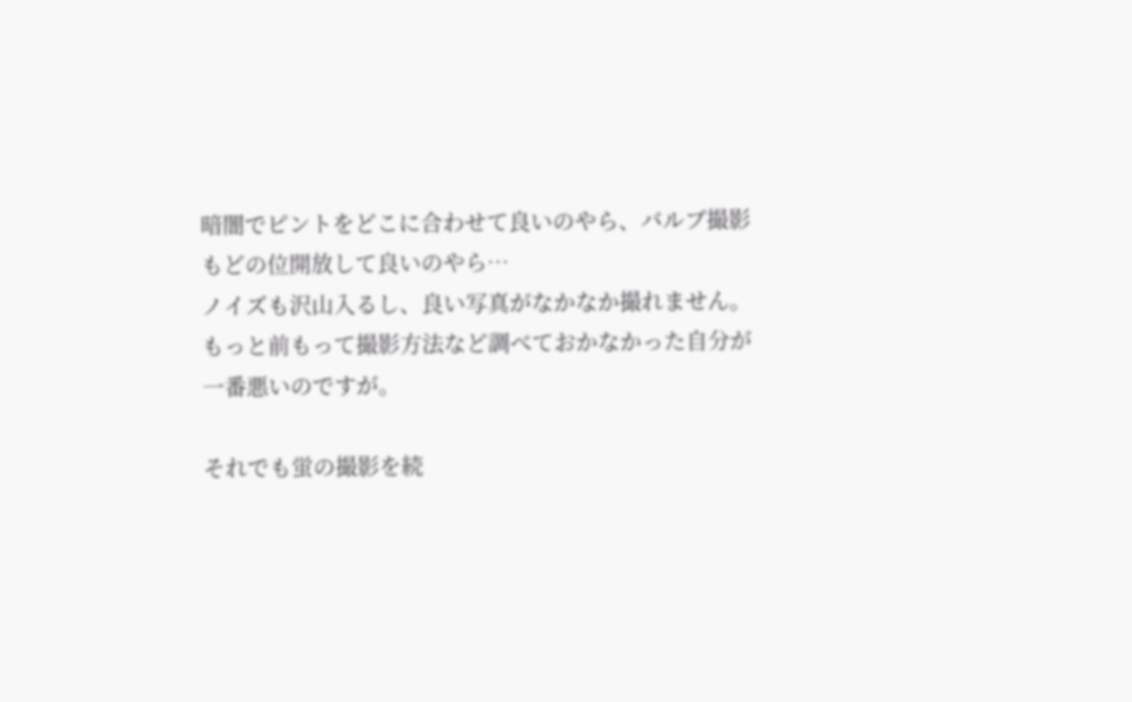暗闇でピントをどこに合わせて良いのやら、バルブ撮影もどの位開放して良いのやら…
ノイズも沢山入るし、良い写真がなかなか撮れません。
もっと前もって撮影方法など調べておかなかった自分が一番悪いのですが。

それでも蛍の撮影を続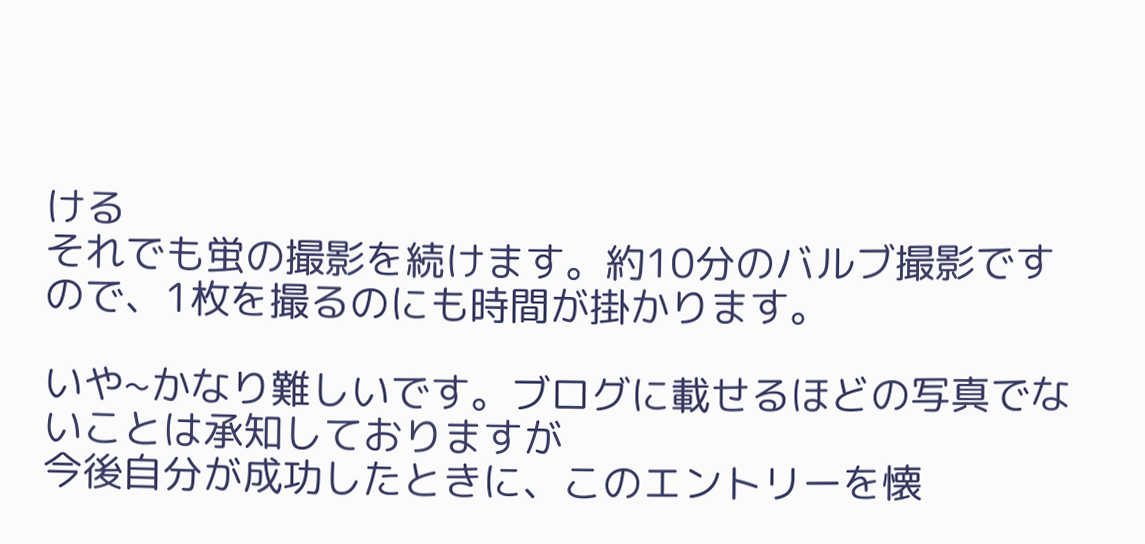ける
それでも蛍の撮影を続けます。約10分のバルブ撮影ですので、1枚を撮るのにも時間が掛かります。

いや~かなり難しいです。ブログに載せるほどの写真でないことは承知しておりますが
今後自分が成功したときに、このエントリーを懐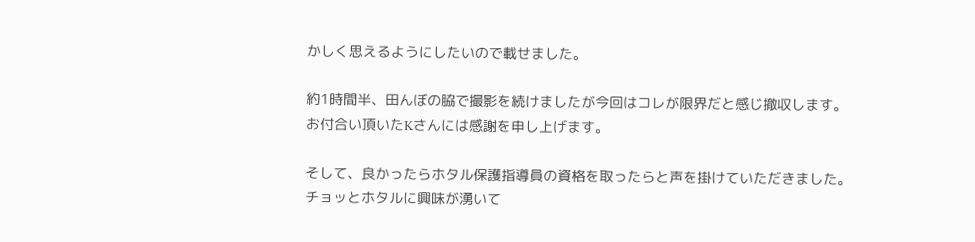かしく思えるようにしたいので載せました。

約1時間半、田んぼの脇で撮影を続けましたが今回はコレが限界だと感じ撤収します。
お付合い頂いたKさんには感謝を申し上げます。

そして、良かったらホタル保護指導員の資格を取ったらと声を掛けていただきました。
チョッとホタルに興味が湧いて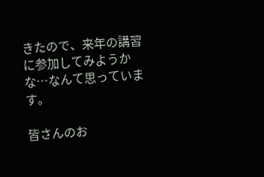きたので、来年の講習に参加してみようかな…なんて思っています。

皆さんのお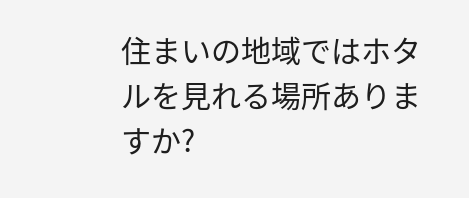住まいの地域ではホタルを見れる場所ありますか?